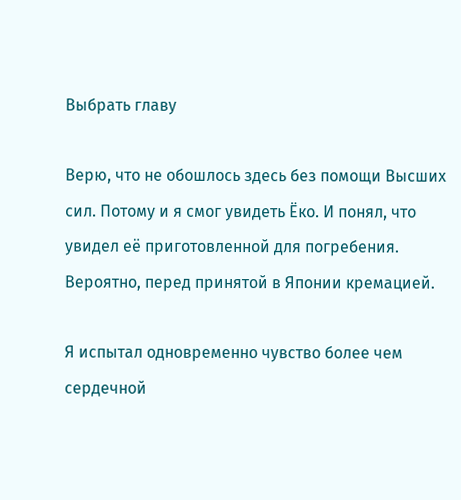Выбрать главу

Верю, что не обошлось здесь без помощи Высших сил. Потому и я смог увидеть Ёко. И понял, что увидел её приготовленной для погребения. Вероятно, перед принятой в Японии кремацией.

Я испытал одновременно чувство более чем сердечной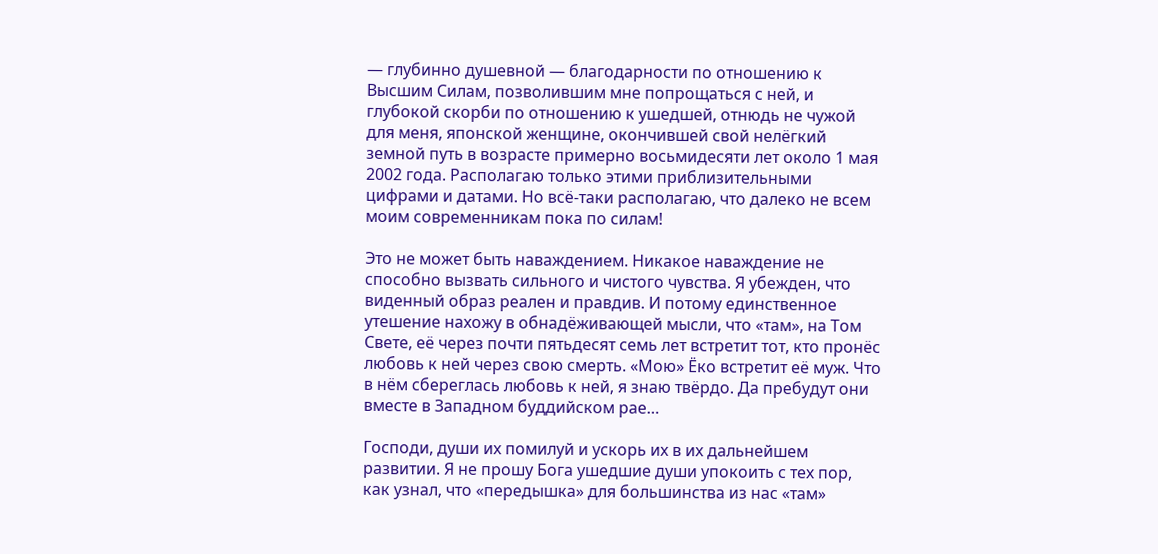— глубинно душевной — благодарности по отношению к Высшим Силам, позволившим мне попрощаться с ней, и глубокой скорби по отношению к ушедшей, отнюдь не чужой для меня, японской женщине, окончившей свой нелёгкий земной путь в возрасте примерно восьмидесяти лет около 1 мая 2002 года. Располагаю только этими приблизительными цифрами и датами. Но всё-таки располагаю, что далеко не всем моим современникам пока по силам!

Это не может быть наваждением. Никакое наваждение не способно вызвать сильного и чистого чувства. Я убежден, что виденный образ реален и правдив. И потому единственное утешение нахожу в обнадёживающей мысли, что «там», на Том Свете, её через почти пятьдесят семь лет встретит тот, кто пронёс любовь к ней через свою смерть. «Мою» Ёко встретит её муж. Что в нём сбереглась любовь к ней, я знаю твёрдо. Да пребудут они вместе в Западном буддийском рае…

Господи, души их помилуй и ускорь их в их дальнейшем развитии. Я не прошу Бога ушедшие души упокоить с тех пор, как узнал, что «передышка» для большинства из нас «там»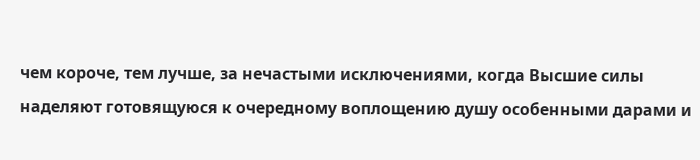чем короче, тем лучше, за нечастыми исключениями, когда Высшие силы наделяют готовящуюся к очередному воплощению душу особенными дарами и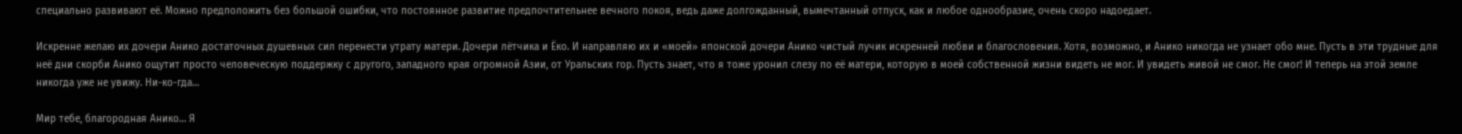специально развивают её. Можно предположить без большой ошибки, что постоянное развитие предпочтительнее вечного покоя, ведь даже долгожданный, вымечтанный отпуск, как и любое однообразие, очень скоро надоедает.

Искренне желаю их дочери Анико достаточных душевных сил перенести утрату матери. Дочери лётчика и Ёко. И направляю их и «моей» японской дочери Анико чистый лучик искренней любви и благословения. Хотя, возможно, и Анико никогда не узнает обо мне. Пусть в эти трудные для неё дни скорби Анико ощутит просто человеческую поддержку с другого, западного края огромной Азии, от Уральских гор. Пусть знает, что я тоже уронил слезу по её матери, которую в моей собственной жизни видеть не мог. И увидеть живой не смог. Не смог! И теперь на этой земле никогда уже не увижу. Ни-ко-гда…

Мир тебе, благородная Анико… Я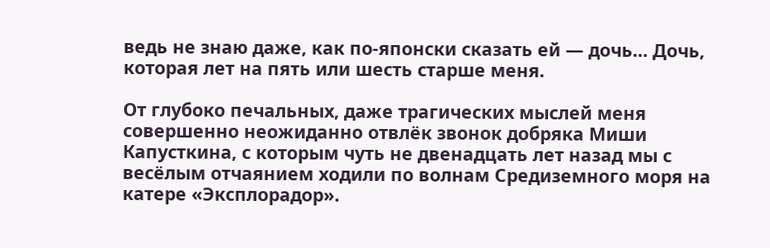ведь не знаю даже, как по-японски сказать ей — дочь… Дочь, которая лет на пять или шесть старше меня.

От глубоко печальных, даже трагических мыслей меня совершенно неожиданно отвлёк звонок добряка Миши Капусткина, с которым чуть не двенадцать лет назад мы с весёлым отчаянием ходили по волнам Средиземного моря на катере «Эксплорадор».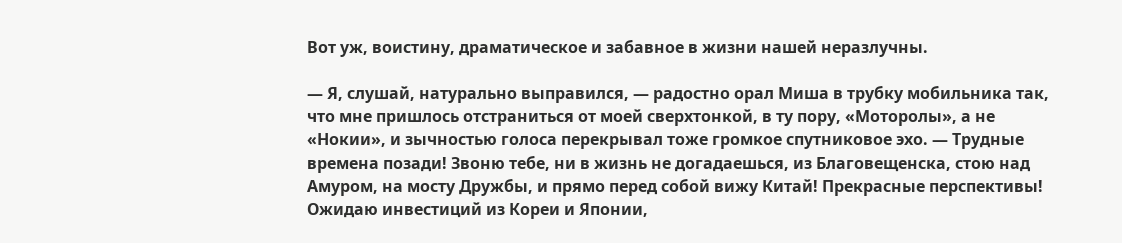Вот уж, воистину, драматическое и забавное в жизни нашей неразлучны.

— Я, слушай, натурально выправился, — радостно орал Миша в трубку мобильника так, что мне пришлось отстраниться от моей сверхтонкой, в ту пору, «Моторолы», а не «Нокии», и зычностью голоса перекрывал тоже громкое спутниковое эхо. — Трудные времена позади! Звоню тебе, ни в жизнь не догадаешься, из Благовещенска, стою над Амуром, на мосту Дружбы, и прямо перед собой вижу Китай! Прекрасные перспективы! Ожидаю инвестиций из Кореи и Японии,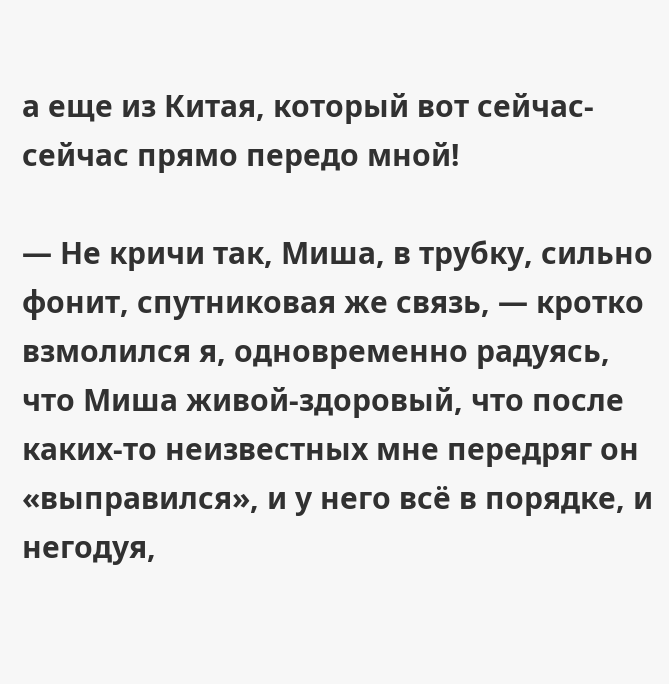а еще из Китая, который вот сейчас-сейчас прямо передо мной!

— Не кричи так, Миша, в трубку, сильно фонит, спутниковая же связь, — кротко взмолился я, одновременно радуясь, что Миша живой-здоровый, что после каких-то неизвестных мне передряг он «выправился», и у него всё в порядке, и негодуя,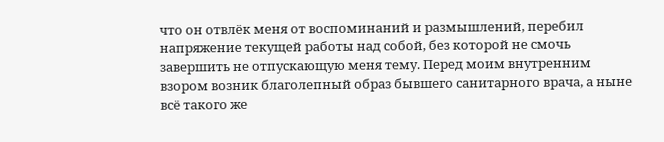что он отвлёк меня от воспоминаний и размышлений, перебил напряжение текущей работы над собой, без которой не смочь завершить не отпускающую меня тему. Перед моим внутренним взором возник благолепный образ бывшего санитарного врача, а ныне всё такого же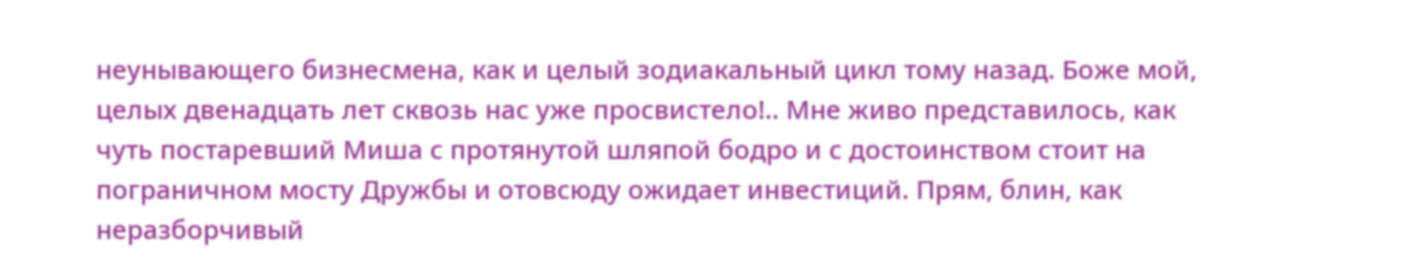неунывающего бизнесмена, как и целый зодиакальный цикл тому назад. Боже мой, целых двенадцать лет сквозь нас уже просвистело!.. Мне живо представилось, как чуть постаревший Миша с протянутой шляпой бодро и с достоинством стоит на пограничном мосту Дружбы и отовсюду ожидает инвестиций. Прям, блин, как неразборчивый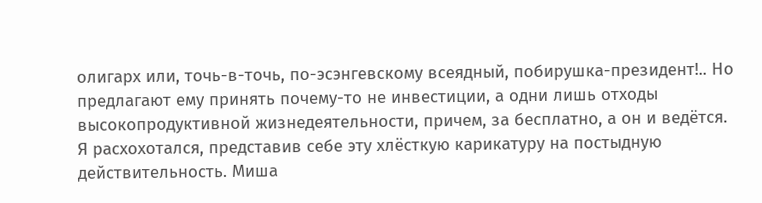олигарх или, точь-в-точь, по-эсэнгевскому всеядный, побирушка-президент!.. Но предлагают ему принять почему-то не инвестиции, а одни лишь отходы высокопродуктивной жизнедеятельности, причем, за бесплатно, а он и ведётся. Я расхохотался, представив себе эту хлёсткую карикатуру на постыдную действительность. Миша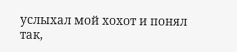услыхал мой хохот и понял так,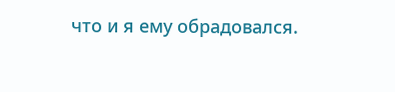что и я ему обрадовался.